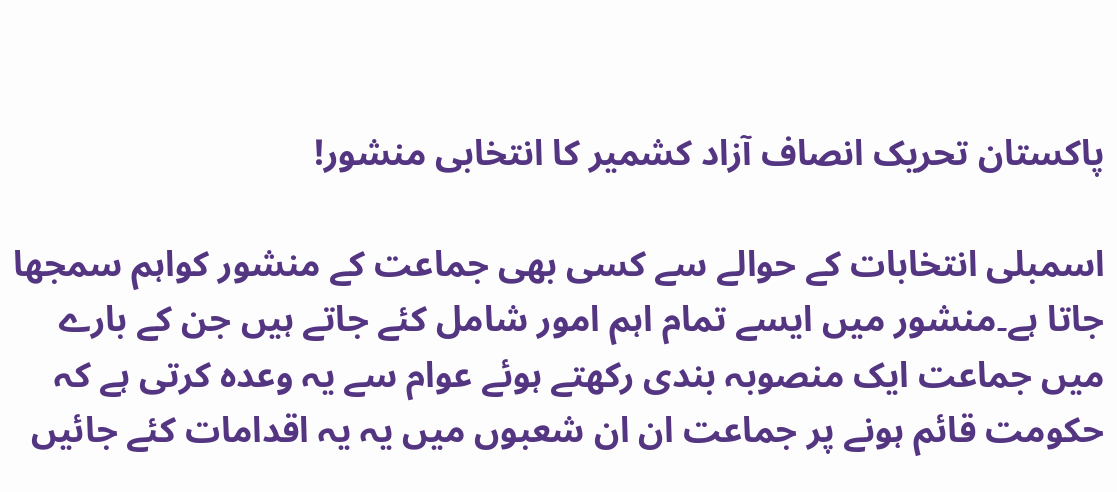پاکستان تحریک انصاف آزاد کشمیر کا انتخابی منشور!

اسمبلی انتخابات کے حوالے سے کسی بھی جماعت کے منشور کواہم سمجھا جاتا ہے۔منشور میں ایسے تمام اہم امور شامل کئے جاتے ہیں جن کے بارے میں جماعت ایک منصوبہ بندی رکھتے ہوئے عوام سے یہ وعدہ کرتی ہے کہ حکومت قائم ہونے پر جماعت ان ان شعبوں میں یہ یہ اقدامات کئے جائیں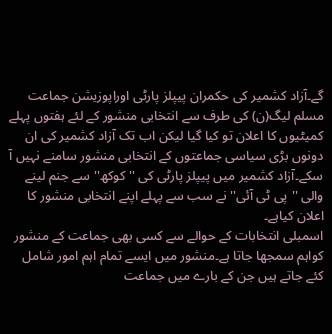گے۔آزاد کشمیر کی حکمران پیپلز پارٹی اوراپوزیشن جماعت مسلم لیگ(ن) کی طرف سے انتخابی منشور کے لئے ہفتوں پہلے کمیٹیوں کا اعلان تو کیا گیا لیکن اب تک آزاد کشمیر کی ان دونوں بڑی سیاسی جماعتوں کے انتخابی منشور سامنے نہیں آ سکے۔آزاد کشمیر میں پیپلز پارٹی کی '' کوکھ'' سے جنم لینے والی ''پی ٹی آئی'' نے سب سے پہلے اپنے انتخابی منشور کا اعلان کیاہے۔
اسمبلی انتخابات کے حوالے سے کسی بھی جماعت کے منشور کواہم سمجھا جاتا ہے۔منشور میں ایسے تمام اہم امور شامل کئے جاتے ہیں جن کے بارے میں جماعت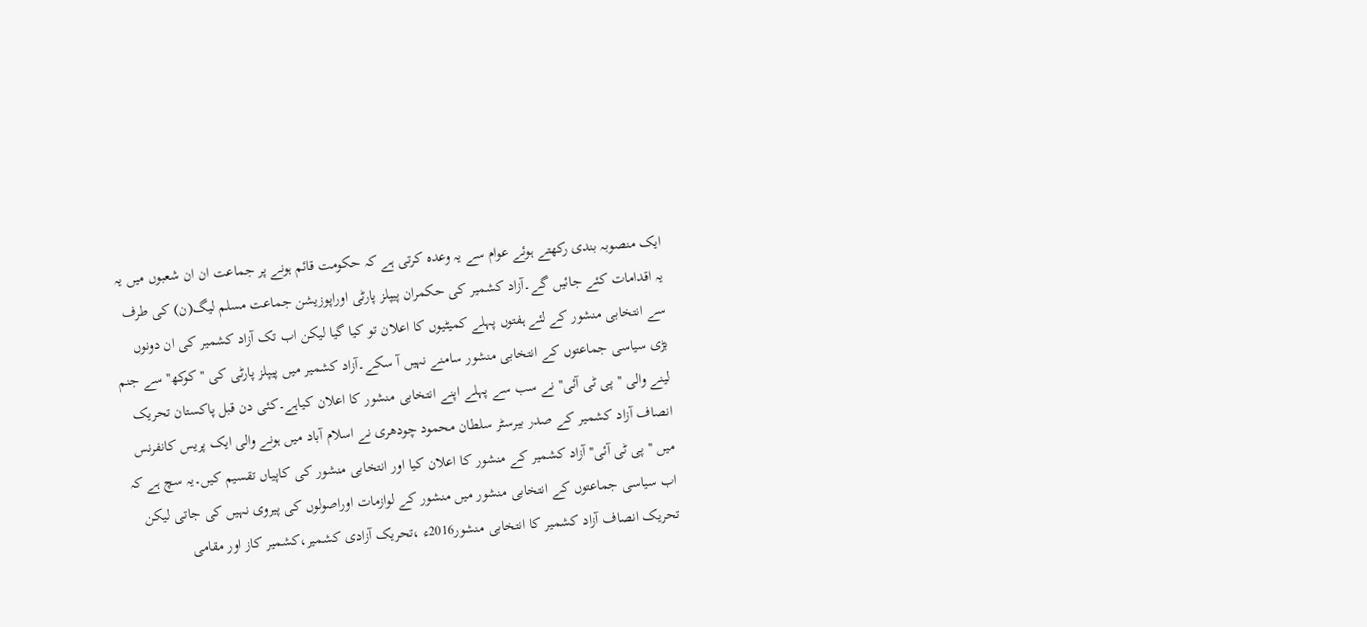ایک منصوبہ بندی رکھتے ہوئے عوام سے یہ وعدہ کرتی ہے کہ حکومت قائم ہونے پر جماعت ان ان شعبوں میں یہ یہ اقدامات کئے جائیں گے۔آزاد کشمیر کی حکمران پیپلز پارٹی اوراپوزیشن جماعت مسلم لیگ(ن) کی طرف سے انتخابی منشور کے لئے ہفتوں پہلے کمیٹیوں کا اعلان تو کیا گیا لیکن اب تک آزاد کشمیر کی ان دونوں بڑی سیاسی جماعتوں کے انتخابی منشور سامنے نہیں آ سکے۔آزاد کشمیر میں پیپلز پارٹی کی '' کوکھ'' سے جنم لینے والی ''پی ٹی آئی'' نے سب سے پہلے اپنے انتخابی منشور کا اعلان کیاہے۔کئی دن قبل پاکستان تحریک انصاف آزاد کشمیر کے صدر بیرسٹر سلطان محمود چودھری نے اسلام آباد میں ہونے والی ایک پریس کانفرنس میں '' پی ٹی آئی'' آزاد کشمیر کے منشور کا اعلان کیا اور انتخابی منشور کی کاپیاں تقسیم کیں۔یہ سچ ہے کہ اب سیاسی جماعتوں کے انتخابی منشور میں منشور کے لوازمات اوراصولوں کی پیروی نہیں کی جاتی لیکن تحریک انصاف آزاد کشمیر کا انتخابی منشور2016ء ،تحریک آزادی کشمیر،کشمیر کاز اور مقامی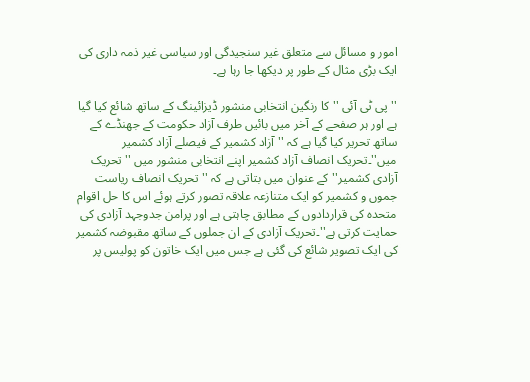امور و مسائل سے متعلق غیر سنجیدگی اور سیاسی غیر ذمہ داری کی ایک بڑی مثال کے طور پر دیکھا جا رہا ہے۔

'' پی ٹی آئی '' کا رنگین انتخابی منشور ڈیزائینگ کے ساتھ شائع کیا گیا ہے اور ہر صفحے کے آخر میں بائیں طرف آزاد حکومت کے جھنڈے کے ساتھ تحریر کیا گیا ہے کہ ''آزاد کشمیر کے فیصلے آزاد کشمیر میں''۔تحریک انصاف آزاد کشمیر اپنے انتخابی منشور میں ''تحریک آزادی کشمیر''کے عنوان میں بتاتی ہے کہ ''تحریک انصاف ریاست جموں و کشمیر کو ایک متنازعہ علاقہ تصور کرتے ہوئے اس کا حل اقوام متحدہ کی قراردادوں کے مطابق چاہتی ہے اور پرامن جدوجہد آزادی کی حمایت کرتی ہے''۔تحریک آزادی کے ان جملوں کے ساتھ مقبوضہ کشمیر کی ایک تصویر شائع کی گئی ہے جس میں ایک خاتون کو پولیس پر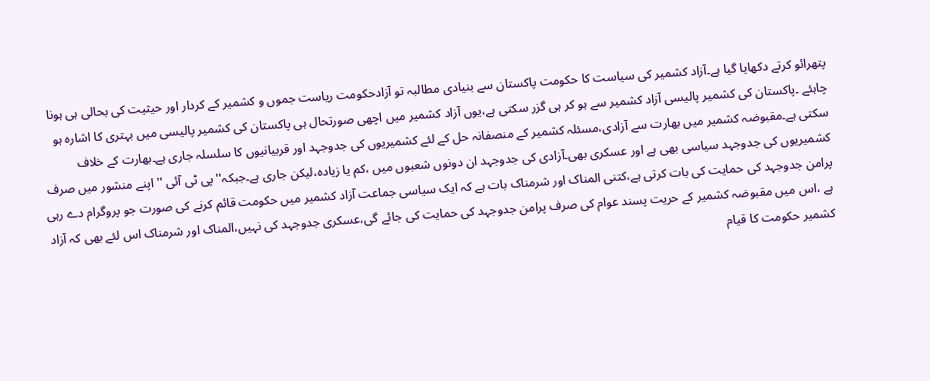پتھرائو کرتے دکھایا گیا ہے۔آزاد کشمیر کی سیاست کا حکومت پاکستان سے بنیادی مطالبہ تو آزادحکومت ریاست جموں و کشمیر کے کردار اور حیثیت کی بحالی ہی ہونا چاہئے ۔پاکستان کی کشمیر پالیسی آزاد کشمیر سے ہو کر ہی گزر سکتی ہے،یوں آزاد کشمیر میں اچھی صورتحال ہی پاکستان کی کشمیر پالیسی میں بہتری کا اشارہ ہو سکتی ہے۔مقبوضہ کشمیر میں بھارت سے آزادی،مسئلہ کشمیر کے منصفانہ حل کے لئے کشمیریوں کی جدوجہد اور قربیانیوں کا سلسلہ جاری ہے۔بھارت کے خلاف کشمیریوں کی جدوجہد سیاسی بھی ہے اور عسکری بھی۔آزادی کی جدوجہد ان دونوں شعبوں میں ،کم یا زیادہ،لیکن جاری ہے۔جبکہ''پی ٹی آئی '' اپنے منشور میں صرف پرامن جدوجہد کی حمایت کی بات کرتی ہے،کتنی المناک اور شرمناک بات ہے کہ ایک سیاسی جماعت آزاد کشمیر میں حکومت قائم کرنے کی صورت جو پروگرام دے رہی ہے ،اس میں مقبوضہ کشمیر کے حریت پسند عوام کی صرف پرامن جدوجہد کی حمایت کی جائے گی،عسکری جدوجہد کی نہیں،المناک اور شرمناک اس لئے بھی کہ آزاد کشمیر حکومت کا قیام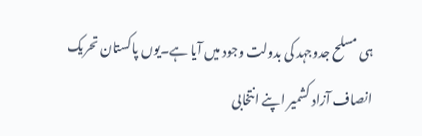ہی مسلح جدوجہد کی بدولت وجود میں آیا ہے۔یوں پاکستان تحریک انصاف آزاد کشمیر اپنے انتخابی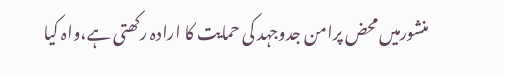منشورمیں محض پرامن جدوجہد کی حمایت کا ارادہ رکھتی ہے،واہ کیا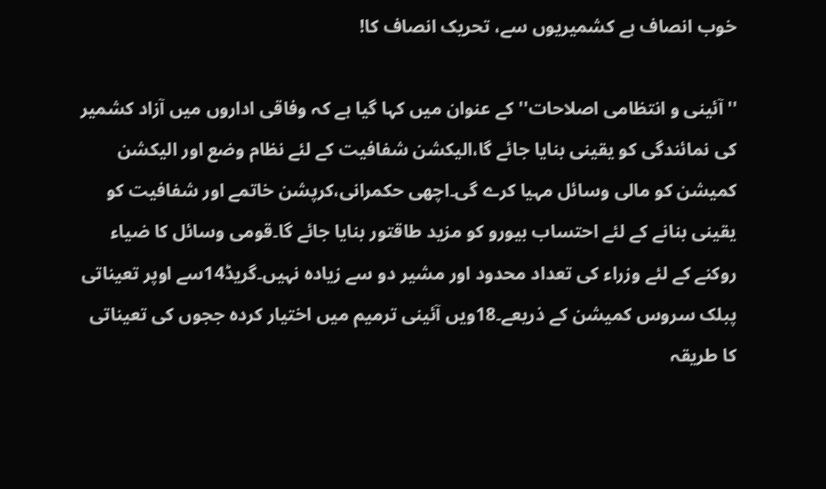خوب انصاف ہے کشمیریوں سے، تحریک انصاف کا!

''آئینی و انتظامی اصلاحات'' کے عنوان میں کہا گیا ہے کہ وفاقی اداروں میں آزاد کشمیر کی نمائندگی کو یقینی بنایا جائے گا،الیکشن شفافیت کے لئے نظام وضع اور الیکشن کمیشن کو مالی وسائل مہیا کرے گی۔اچھی حکمرانی،کرپشن خاتمے اور شفافیت کو یقینی بنانے کے لئے احتساب بیورو کو مزید طاقتور بنایا جائے گا۔قومی وسائل کا ضیاء روکنے کے لئے وزراء کی تعداد محدود اور مشیر دو سے زیادہ نہیں۔گریڈ14سے اوپر تعیناتی پبلک سروس کمیشن کے ذریعے۔18ویں آئینی ترمیم میں اختیار کردہ ججوں کی تعیناتی کا طریقہ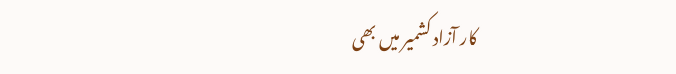کار آزاد کشمیر میں بھی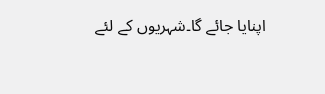اپنایا جائے گا۔شہریوں کے لئے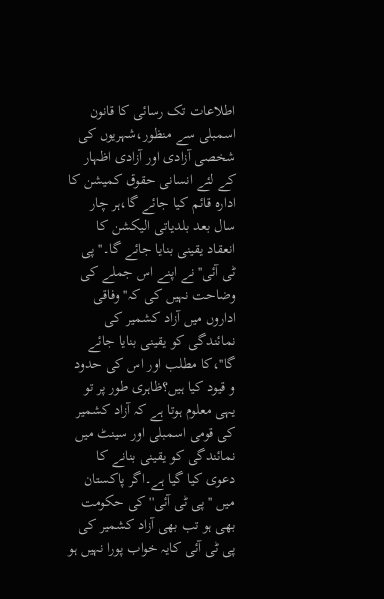اطلاعات تک رسائی کا قانون اسمبلی سے منظور،شہریوں کی شخصی آزادی اور آزادی اظہار کے لئے انسانی حقوق کمیشن کا ادارہ قائم کیا جائے گا،ہر چار سال بعد بلدیاتی الیکشن کا انعقاد یقینی بنایا جائے گا۔'' پی ٹی آئی''نے اپنے اس جملے کی وضاحت نہیں کی کہ'' وفاقی اداروں میں آزاد کشمیر کی نمائندگی کو یقینی بنایا جائے گا''،کا مطلب اور اس کی حدود و قیود کیا ہیں؟ظاہری طور پر تو یہی معلوم ہوتا ہے کہ آزاد کشمیر کی قومی اسمبلی اور سینٹ میں نمائندگی کو یقینی بنانے کا دعوی کیا گیا ہے۔اگر پاکستان میں '' پی ٹی آئی'' کی حکومت بھی ہو تب بھی آزاد کشمیر کی پی ٹی آئی کایہ خواب پورا نہیں ہو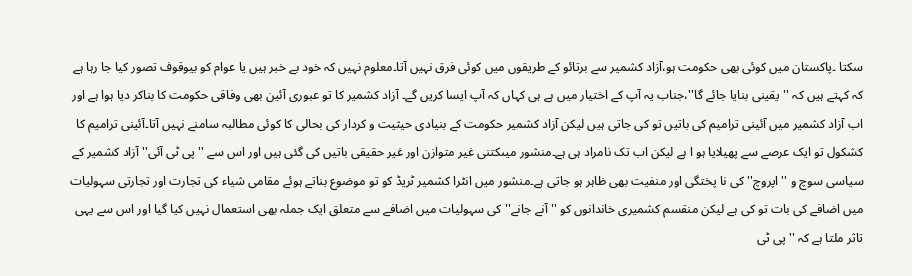سکتا ۔پاکستان میں کوئی بھی حکومت ہو،آزاد کشمیر سے برتائو کے طریقوں میں کوئی فرق نہیں آتا۔معلوم نہیں کہ خود بے خبر ہیں یا عوام کو بیوقوف تصور کیا جا رہا ہے کہ کہتے ہیں کہ ''یقینی بنایا جائے گا''،جناب یہ آپ کے اختیار میں ہے ہی کہاں کہ آپ ایسا کریں گے۔ آزاد کشمیر کا تو عبوری آئین بھی وفاقی حکومت کا بناکر دیا ہوا ہے اور اب آزاد کشمیر میں آئینی ترامیم کی باتیں تو کی جاتی ہیں لیکن آزاد کشمیر حکومت کے بنیادی حیثیت و کردار کی بحالی کا کوئی مطالبہ سامنے نہیں آتا۔آئینی ترامیم کا کشکول تو ایک عرصے سے پھیلایا ہو ا ہے لیکن اب تک نامراد ہی ہے۔منشور میںکتنی غیر متوازن اور غیر حقیقی باتیں کی گئی ہیں اور اس سے ''پی ٹی آئی'' آزاد کشمیر کے سیاسی سوچ و '' اپروچ'' کی نا پختگی اور منفیت بھی ظاہر ہو جاتی ہے۔منشور میں انٹرا کشمیر ٹریڈ کو تو موضوع بناتے ہوئے مقامی شیاء کی تجارت اور تجارتی سہولیات میں اضافے کی بات تو کی ہے لیکن منقسم کشمیری خاندانوں کو '' آنے جانے'' کی سہولیات میں اضافے سے متعلق ایک جملہ بھی استعمال نہیں کیا گیا اور اس سے یہی تاثر ملتا ہے کہ ''پی ٹی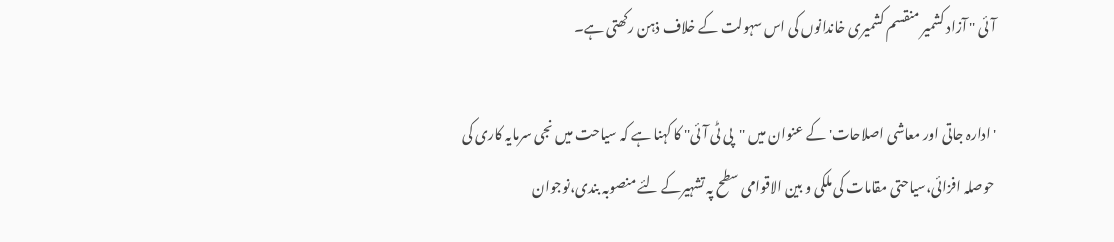آئی '' آزاد کشمیر منقسم کشمیری خاندانوں کی اس سہولت کے خلاف ذہن رکھتی ہے۔

'ادارہ جاتی اور معاشی اصلاحات' کے عنوان میں ''پی ٹی آئی'' کا کہنا ہے کہ سیاحت میں نجی سرمایہ کاری کی حوصلہ افزائی،سیاحتی مقامات کی ملکی و بین الاقوامی سطح پہ تشہیرکے لئے منصوبہ بندی،نوجوان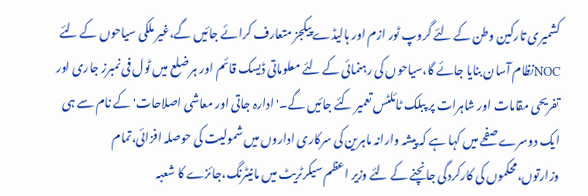کشمیری تارکین وطن کے لئے گروپ ٹور ازم اور ہالیڈے پیکجز متعارف کرائے جائیں گے،غیر ملکی سیاحوں کے لئے NOCنظام آسان بنایا جائے گا،سیاحوں کی رہنمائی کے لئے معلوماتی ڈیسک قائم اور ہر ضلع میں ٹول فی نمبرز جاری اور تفریحی مقامات اور شاہرات پر پبلک ٹائلٹس تعمیر کئے جائیں گے۔'ادارہ جاتی اور معاشی اصلاحات' کے نام سے ہی ایک دوسرے صفحے میں کہا ہے کہ پیشہ وارانہ ماہرین کی سرکاری اداروں میں شمولیت کی حوصلہ افزائی،تمام وزارتوں،محکموں کی کارکردگی جانچنے کے لئے وزیر اعظم سیکرٹریٹ میں مانیٹرنگ،جائزے کا شعبہ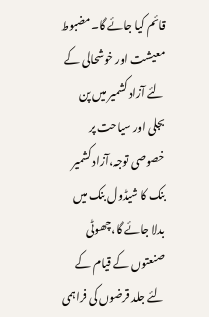قائم کیا جائے گا۔مضبوط معیشت اور خوشحالی کے لئے آزاد کشمیر میں پن بجلی اور سیاحت پر خصوصی توجہ،آزاد کشمیر بنک کا شیڈول بنک میں بدلا جائے گا،چھوٹی صنعتوں کے قیام کے لئے جلد قرضوں کی فراہمی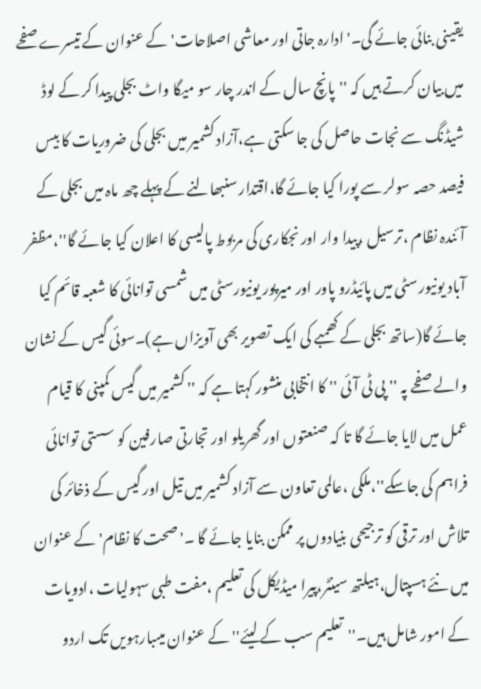یقینی بنائی جائے گی۔'ادارہ جاتی اور معاشی اصلاحات' کے عنوان کے تیسرے صفحے میں بیان کرتے ہیں کہ ''پانچ سال کے اندر چار سو میگا واٹ بجلی پیدا کر کے لوڈ شیڈنگ سے نجات حاصل کی جا سکتی ہے،آزاد کشمیر میں بجلی کی ضروریات کا بیس فیصد حصہ سولر سے پورا کیا جائے گا،اقتدار سنبھالنے کے پہلے چھ ماہ میں بجلی کے آئندہ نظام ،ترسیل ،پیدا وار اور نجکاری کی مربوط پالیسی کا اعلان کیا جائے گا''،مظفر آباد یونیورسٹی میں پائیڈرو پاور اور میرپور یونیورسٹی میں شمسی توانائی کا شعبہ قائم کیا جائے گا(ساتھ بجلی کے کھمبے کی ایک تصویر بھی آویزاں ہے)۔سوئی گیس کے نشان والے صفحے پہ '' پی ٹی آئی '' کا انتخابی منشور کہتا ہے کہ '' کشمیر میں گیس کمپنی کا قیام عمل میں لایا جائے گا تا کہ صنعتوں اور گھریلو اور تجارتی صارفین کو سستی توانائی فراہم کی جاسکے''،ملکی ،عالمی تعاون سے آزاد کشمیر میں تیل اور گیس کے ذخائر کی تلاش اور ترقی کو ترجیحی بنیادوں پر ممکن بنایا جائے گا ۔'صحت کا نظام' کے عنوان میں نئے ہسپتال،ہیلتھ سینٹر،پیرا میڈیکل کی تعلیم ،مفت طبی سہولیات ،ادویات کے امور شامل ہیں۔''تعلیم سب کے لیئے'' کے عنوان میںبارہویں تک اردو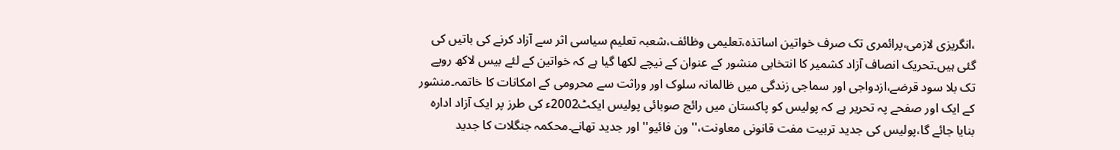،انگریزی لازمی،پرائمری تک صرف خواتین اساتذہ،تعلیمی وظائف،شعبہ تعلیم سیاسی اثر سے آزاد کرنے کی باتیں کی گئی ہیں۔تحریک انصاف آزاد کشمیر کا انتخابی منشور کے عنوان کے نیچے لکھا گیا ہے کہ خواتین کے لئے بیس لاکھ روپے تک بلا سود قرضے،ازدواجی اور سماجی زندگی میں ظالمانہ سلوک اور وراثت سے محرومی کے امکانات کا خاتمہ۔منشور کے ایک اور صفحے پہ تحریر ہے کہ پولیس کو پاکستان میں رائج صوبائی پولیس ایکٹ2002ء کی طرز پر ایک آزاد ادارہ بنایا جائے گا،پولیس کی جدید تربیت مفت قانونی معاونت،'' ون فائیو'' اور جدید تھانے۔محکمہ جنگلات کا جدید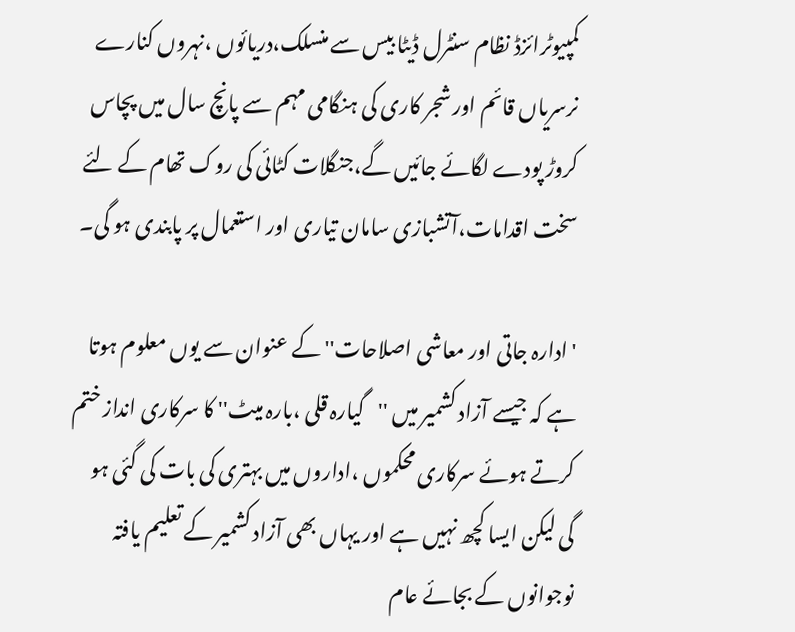کمپیوٹرائزڈ نظام سنٹرل ڈیٹا بیس سے منسلک،دریائوں ،نہروں کنارے نرسریاں قائم اور شجر کاری کی ہنگامی مہم سے پانچ سال میں پچاس کروڑ پودے لگائے جائیں گے،جنگلات کٹائی کی روک تھام کے لئے سخت اقدامات،آتشبازی سامان تیاری اور استعمال پر پابندی ہو گی۔

'ادارہ جاتی اور معاشی اصلاحات'' کے عنوان سے یوں معلوم ہوتا ہے کہ جیسے آزاد کشمیر میں ''گیارہ قلی ،بارہ میٹ'' کا سرکاری انداز ختم کرتے ہوئے سرکاری محکموں ،اداروں میں بہتری کی بات کی گئی ہو گی لیکن ایسا کچھ نہیں ہے اور یہاں بھی آزاد کشمیر کے تعلیم یافتہ نوجوانوں کے بجائے عام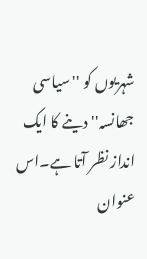شہریوں کو ''سیاسی جھانسہ'' دینے کا ایک انداز نظر آتا ہے۔اس عنوان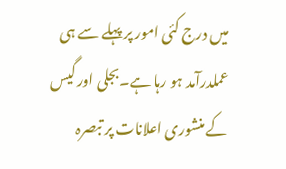میں درج کئی امور پر پہلے سے ہی عملدرآمد ہو رہا ہے۔بجلی اور گیس کے منشوری اعلانات پر تبصرہ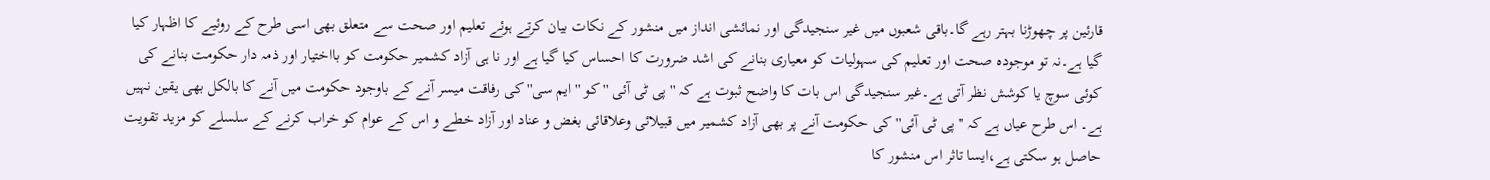قارئین پر چھوڑنا بہتر رہے گا۔باقی شعبوں میں غیر سنجیدگی اور نمائشی انداز میں منشور کے نکات بیان کرتے ہوئے تعلیم اور صحت سے متعلق بھی اسی طرح کے روئیے کا اظہار کیا گیا ہے۔نہ تو موجودہ صحت اور تعلیم کی سہولیات کو معیاری بنانے کی اشد ضرورت کا احساس کیا گیا ہے اور نا ہی آزاد کشمیر حکومت کو بااختیار اور ذمہ دار حکومت بنانے کی کوئی سوچ یا کوشش نظر آتی ہے۔غیر سنجیدگی اس بات کا واضح ثبوت ہے کہ '' پی ٹی آئی '' کو ''ایم سی'' کی رفاقت میسر آنے کے باوجود حکومت میں آنے کا بالکل بھی یقین نہیں ہے۔ اس طرح عیاں ہے کہ '' پی ٹی آئی'' کی حکومت آنے پر بھی آزاد کشمیر میں قبیلائی وعلاقائی بغض و عناد اور آزاد خطے و اس کے عوام کو خراب کرنے کے سلسلے کو مزید تقویت حاصل ہو سکتی ہے،ایسا تاثر اس منشور کا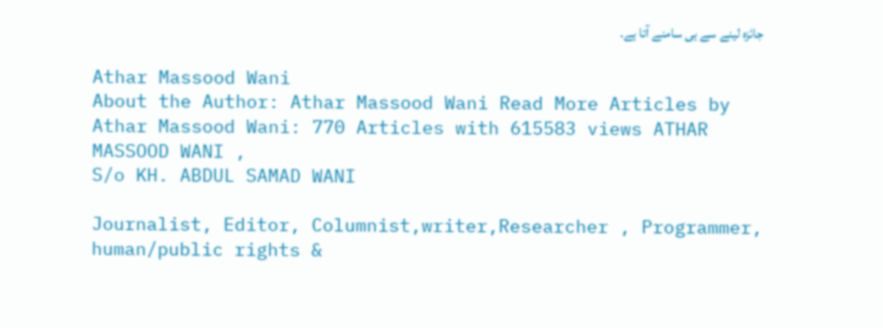جائزہ لینے سے ہی سامنے آتا ہے۔

Athar Massood Wani
About the Author: Athar Massood Wani Read More Articles by Athar Massood Wani: 770 Articles with 615583 views ATHAR MASSOOD WANI ,
S/o KH. ABDUL SAMAD WANI

Journalist, Editor, Columnist,writer,Researcher , Programmer, human/public rights &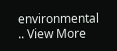environmental
.. View More